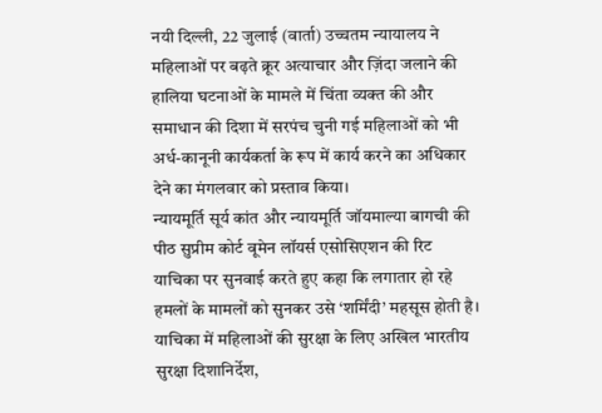नयी दिल्ली, 22 जुलाई (वार्ता) उच्चतम न्यायालय ने महिलाओं पर बढ़ते क्रूर अत्याचार और ज़िंदा जलाने की हालिया घटनाओं के मामले में चिंता व्यक्त की और समाधान की दिशा में सरपंच चुनी गई महिलाओं को भी अर्ध-कानूनी कार्यकर्ता के रूप में कार्य करने का अधिकार देने का मंगलवार को प्रस्ताव किया।
न्यायमूर्ति सूर्य कांत और न्यायमूर्ति जॉयमाल्या बागची की पीठ सुप्रीम कोर्ट वूमेन लॉयर्स एसोसिएशन की रिट याचिका पर सुनवाई करते हुए कहा कि लगातार हो रहे हमलों के मामलों को सुनकर उसे ‘शर्मिंदी’ महसूस होती है।
याचिका में महिलाओं की सुरक्षा के लिए अखिल भारतीय सुरक्षा दिशानिर्देश,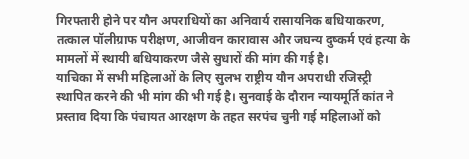गिरफ्तारी होने पर यौन अपराधियों का अनिवार्य रासायनिक बधियाकरण, तत्काल पॉलीग्राफ परीक्षण, आजीवन कारावास और जघन्य दुष्कर्म एवं हत्या के मामलों में स्थायी बधियाकरण जैसे सुधारों की मांग की गई है।
याचिका में सभी महिलाओं के लिए सुलभ राष्ट्रीय यौन अपराधी रजिस्ट्री स्थापित करने की भी मांग की भी गई है। सुनवाई के दौरान न्यायमूर्ति कांत ने प्रस्ताव दिया कि पंचायत आरक्षण के तहत सरपंच चुनी गई महिलाओं को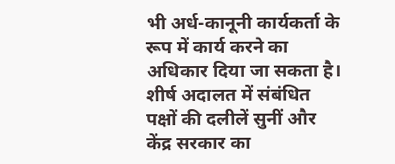भी अर्ध-कानूनी कार्यकर्ता के रूप में कार्य करने का अधिकार दिया जा सकता है।
शीर्ष अदालत में संबंधित पक्षों की दलीलें सुनीं और केंद्र सरकार का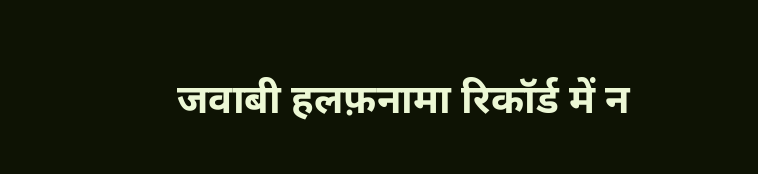जवाबी हलफ़नामा रिकॉर्ड में न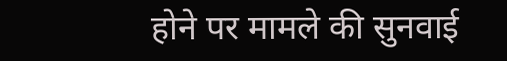होने पर मामले की सुनवाई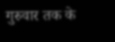गुरुवार तक के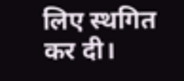लिए स्थगित कर दी।